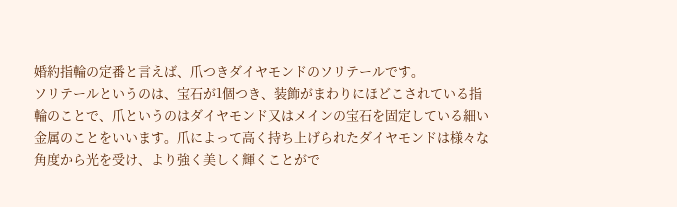婚約指輪の定番と言えば、爪つきダイヤモンドのソリテールです。
ソリテールというのは、宝石が1個つき、装飾がまわりにほどこされている指輪のことで、爪というのはダイヤモンド又はメインの宝石を固定している細い金属のことをいいます。爪によって高く持ち上げられたダイヤモンドは様々な角度から光を受け、より強く美しく輝くことがで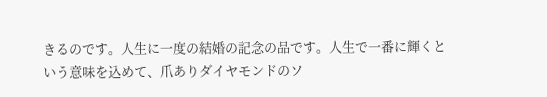きるのです。人生に一度の結婚の記念の品です。人生で一番に輝くという意味を込めて、爪ありダイヤモンドのソ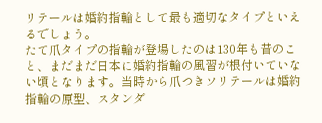リテールは婚約指輪として最も適切なタイプといえるでしょう。
たて爪タイプの指輪が登場したのは130年も昔のこと、まだまだ日本に婚約指輪の風習が根付いていない頃となります。当時から爪つきソリテールは婚約指輪の原型、スタンダ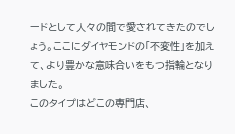ードとして人々の間で愛されてきたのでしょう。ここにダイヤモンドの「不変性」を加えて、より豊かな意味合いをもつ指輪となりました。
このタイプはどこの専門店、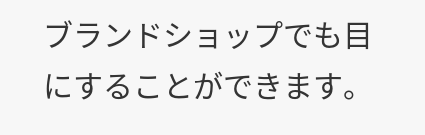ブランドショップでも目にすることができます。